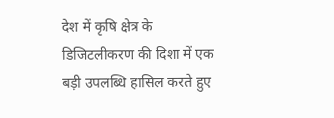देश में कृषि क्षेत्र के डिजिटलीकरण की दिशा में एक बड़ी उपलब्धि हासिल करते हुए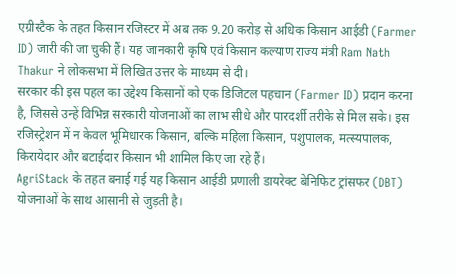एग्रीस्टैक के तहत किसान रजिस्टर में अब तक 9.20 करोड़ से अधिक किसान आईडी (Farmer ID) जारी की जा चुकी हैं। यह जानकारी कृषि एवं किसान कल्याण राज्य मंत्री Ram Nath Thakur ने लोकसभा में लिखित उत्तर के माध्यम से दी।
सरकार की इस पहल का उद्देश्य किसानों को एक डिजिटल पहचान (Farmer ID) प्रदान करना है, जिससे उन्हें विभिन्न सरकारी योजनाओं का लाभ सीधे और पारदर्शी तरीके से मिल सके। इस रजिस्ट्रेशन में न केवल भूमिधारक किसान, बल्कि महिला किसान, पशुपालक, मत्स्यपालक, किरायेदार और बटाईदार किसान भी शामिल किए जा रहे हैं।
AgriStack के तहत बनाई गई यह किसान आईडी प्रणाली डायरेक्ट बेनिफिट ट्रांसफर (DBT) योजनाओं के साथ आसानी से जुड़ती है।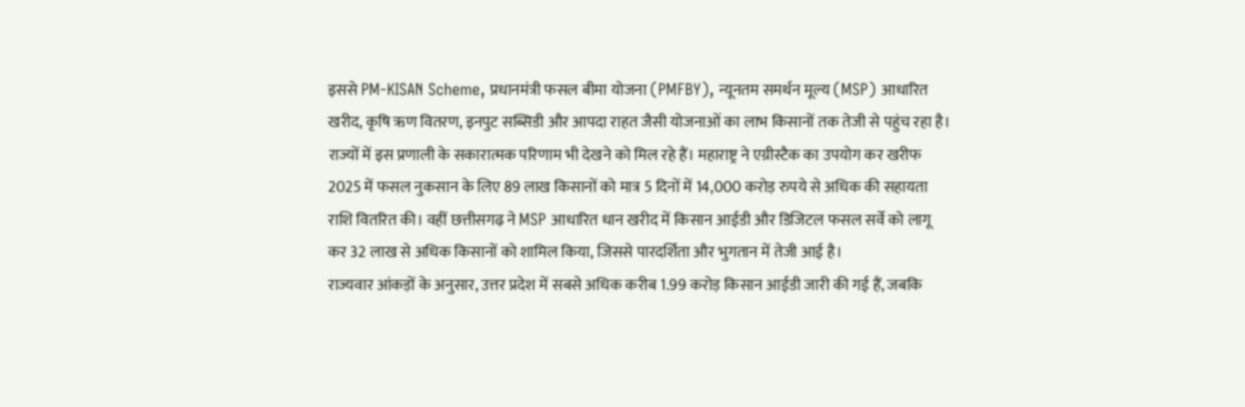इससे PM-KISAN Scheme, प्रधानमंत्री फसल बीमा योजना (PMFBY), न्यूनतम समर्थन मूल्य (MSP) आधारित खरीद, कृषि ऋण वितरण, इनपुट सब्सिडी और आपदा राहत जैसी योजनाओं का लाभ किसानों तक तेजी से पहुंच रहा है।
राज्यों में इस प्रणाली के सकारात्मक परिणाम भी देखने को मिल रहे हैं। महाराष्ट्र ने एग्रीस्टैक का उपयोग कर खरीफ 2025 में फसल नुकसान के लिए 89 लाख किसानों को मात्र 5 दिनों में 14,000 करोड़ रुपये से अधिक की सहायता राशि वितरित की। वहीं छत्तीसगढ़ ने MSP आधारित धान खरीद में किसान आईडी और डिजिटल फसल सर्वे को लागू कर 32 लाख से अधिक किसानों को शामिल किया, जिससे पारदर्शिता और भुगतान में तेजी आई है।
राज्यवार आंकड़ों के अनुसार, उत्तर प्रदेश में सबसे अधिक करीब 1.99 करोड़ किसान आईडी जारी की गई हैं, जबकि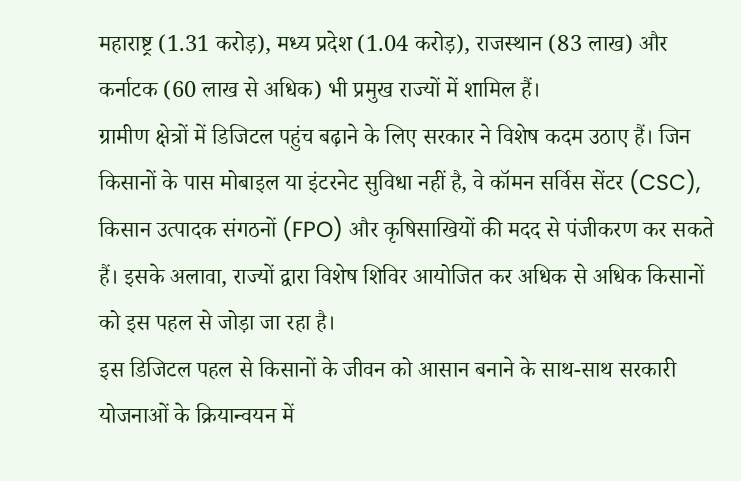महाराष्ट्र (1.31 करोड़), मध्य प्रदेश (1.04 करोड़), राजस्थान (83 लाख) और कर्नाटक (60 लाख से अधिक) भी प्रमुख राज्यों में शामिल हैं।
ग्रामीण क्षेत्रों में डिजिटल पहुंच बढ़ाने के लिए सरकार ने विशेष कदम उठाए हैं। जिन किसानों के पास मोबाइल या इंटरनेट सुविधा नहीं है, वे कॉमन सर्विस सेंटर (CSC), किसान उत्पादक संगठनों (FPO) और कृषिसाखियों की मदद से पंजीकरण कर सकते हैं। इसके अलावा, राज्यों द्वारा विशेष शिविर आयोजित कर अधिक से अधिक किसानों को इस पहल से जोड़ा जा रहा है।
इस डिजिटल पहल से किसानों के जीवन को आसान बनाने के साथ-साथ सरकारी योजनाओं के क्रियान्वयन में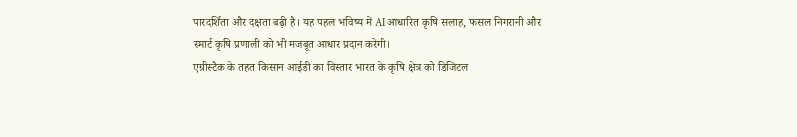पारदर्शिता और दक्षता बढ़ी है। यह पहल भविष्य में AI आधारित कृषि सलाह, फसल निगरानी और स्मार्ट कृषि प्रणाली को भी मजबूत आधार प्रदान करेगी।
एग्रीस्टैक के तहत किसान आईडी का विस्तार भारत के कृषि क्षेत्र को डिजिटल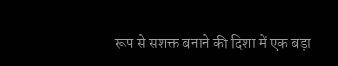रूप से सशक्त बनाने की दिशा में एक बड़ा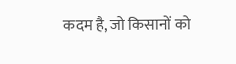कदम है, जो किसानों को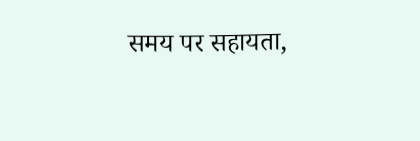समय पर सहायता,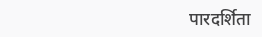पारदर्शिता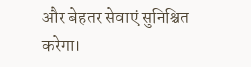और बेहतर सेवाएं सुनिश्चित करेगा।